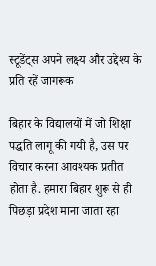स्टूडेंट्स अपने लक्ष्य और उद्देश्य के प्रति रहें जागरूक

बिहार के विद्यालयों में जो शिक्षा पद्धति लागू की गयी है, उस पर विचार करना आवश्यक प्रतीत होता है. हमारा बिहार शुरू से ही पिछड़ा प्रदेश माना जाता रहा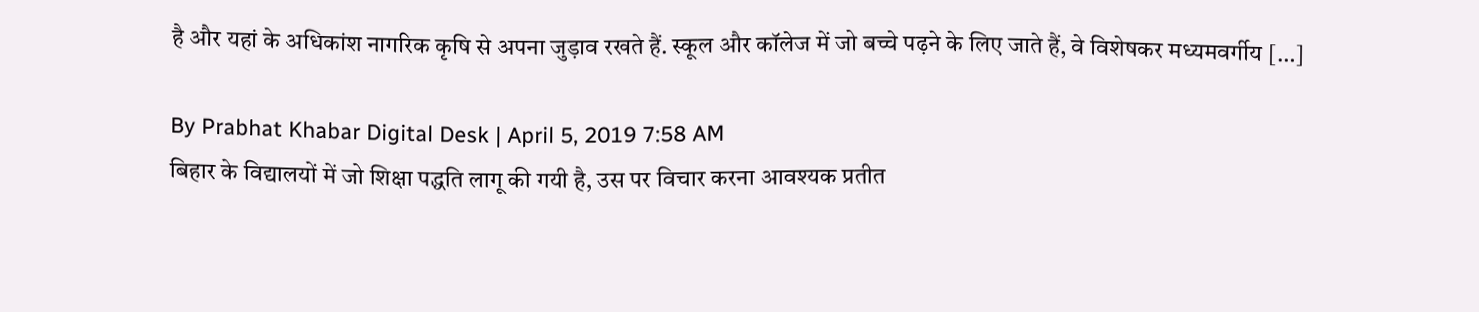है और यहां के अधिकांश नागरिक कृषि से अपना जुड़ाव रखते हैं. स्कूल और कॉलेज में जो बच्चे पढ़ने के लिए जाते हैं, वे विशेषकर मध्यमवर्गीय […]

By Prabhat Khabar Digital Desk | April 5, 2019 7:58 AM
बिहार के विद्यालयों में जो शिक्षा पद्धति लागू की गयी है, उस पर विचार करना आवश्यक प्रतीत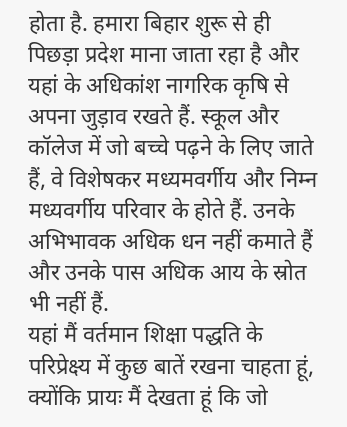होता है. हमारा बिहार शुरू से ही पिछड़ा प्रदेश माना जाता रहा है और यहां के अधिकांश नागरिक कृषि से अपना जुड़ाव रखते हैं. स्कूल और कॉलेज में जो बच्चे पढ़ने के लिए जाते हैं, वे विशेषकर मध्यमवर्गीय और निम्न मध्यवर्गीय परिवार के होते हैं. उनके अभिभावक अधिक धन नहीं कमाते हैं और उनके पास अधिक आय के स्रोत भी नहीं हैं.
यहां मैं वर्तमान शिक्षा पद्धति के परिप्रेक्ष्य में कुछ बातें रखना चाहता हूं, क्योंकि प्रायः मैं देखता हूं कि जो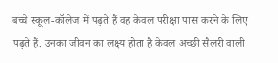बच्चे स्कूल-कॉलेज में पढ़ते हैं वह केवल परीक्षा पास करने के लिए पढ़ते हैं. उनका जीवन का लक्ष्य होता है केवल अच्छी सैलरी वाली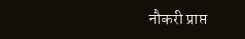नौकरी प्राप्त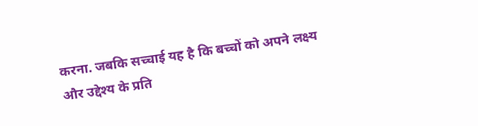करना. जबकि सच्चाई यह है कि बच्चों को अपने लक्ष्य और उद्देश्य के प्रति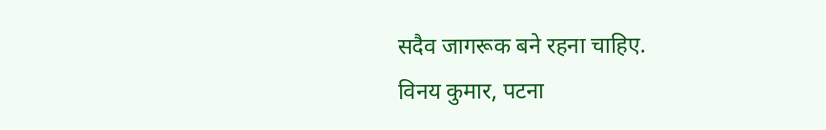सदैव जागरूक बने रहना चाहिए.
विनय कुमार, पटना